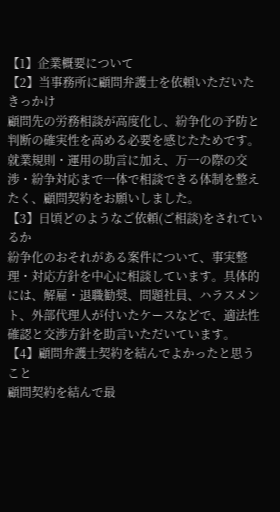【1】企業概要について
【2】当事務所に顧問弁護士を依頼いただいたきっかけ
顧問先の労務相談が高度化し、紛争化の予防と判断の確実性を高める必要を感じたためです。就業規則・運用の助言に加え、万一の際の交渉・紛争対応まで一体で相談できる体制を整えたく、顧問契約をお願いしました。
【3】日頃どのようなご依頼(ご相談)をされているか
紛争化のおそれがある案件について、事実整理・対応方針を中心に相談しています。具体的には、解雇・退職勧奨、問題社員、ハラスメント、外部代理人が付いたケースなどで、適法性確認と交渉方針を助言いただいています。
【4】顧問弁護士契約を結んでよかったと思うこと
顧問契約を結んで最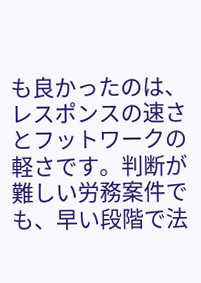も良かったのは、レスポンスの速さとフットワークの軽さです。判断が難しい労務案件でも、早い段階で法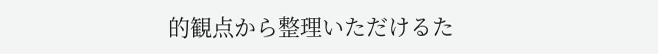的観点から整理いただけるた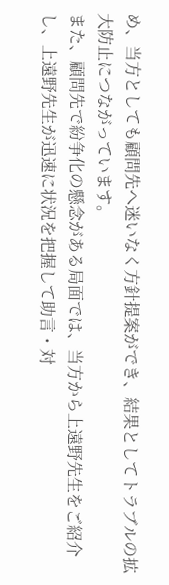め、当方としても顧問先へ迷いなく方針提案ができ、結果としてトラブルの拡大防止につながっています。
また、顧問先で紛争化の懸念がある局面では、当方から上遠野先生をご紹介し、上遠野先生が迅速に状況を把握して助言・対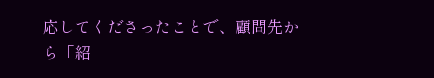応してくださったことで、顧問先から「紹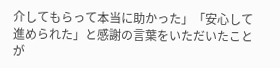介してもらって本当に助かった」「安心して進められた」と感謝の言葉をいただいたことが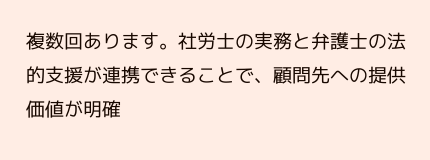複数回あります。社労士の実務と弁護士の法的支援が連携できることで、顧問先への提供価値が明確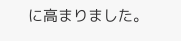に高まりました。